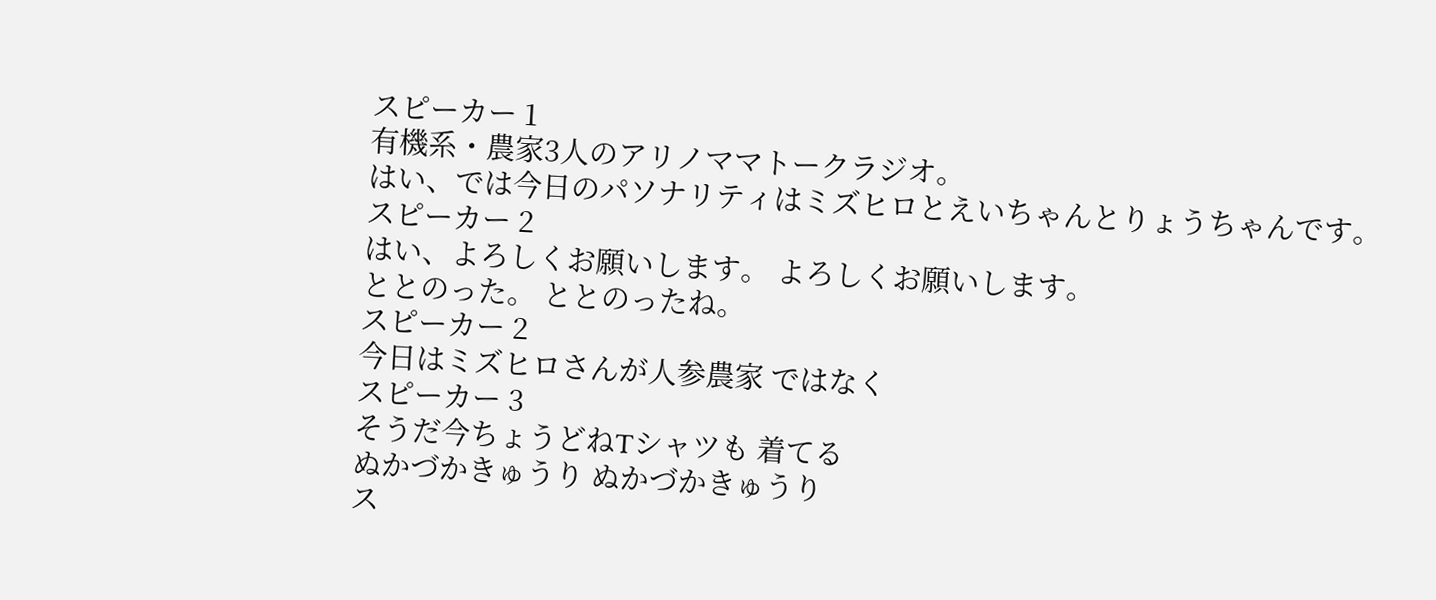スピーカー 1
有機系・農家3人のアリノママトークラジオ。
はい、では今日のパソナリティはミズヒロとえいちゃんとりょうちゃんです。
スピーカー 2
はい、よろしくお願いします。 よろしくお願いします。
ととのった。 ととのったね。
スピーカー 2
今日はミズヒロさんが人参農家 ではなく
スピーカー 3
そうだ今ちょうどねTシャツも 着てる
ぬかづかきゅうり ぬかづかきゅうり
ス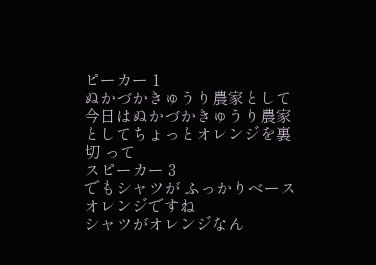ピーカー 1
ぬかづかきゅうり農家として 今日はぬかづかきゅうり農家
としてちょっとオレンジを裏切 って
スピーカー 3
でもシャツが ふっかりベースオレンジですね
シャツがオレンジなん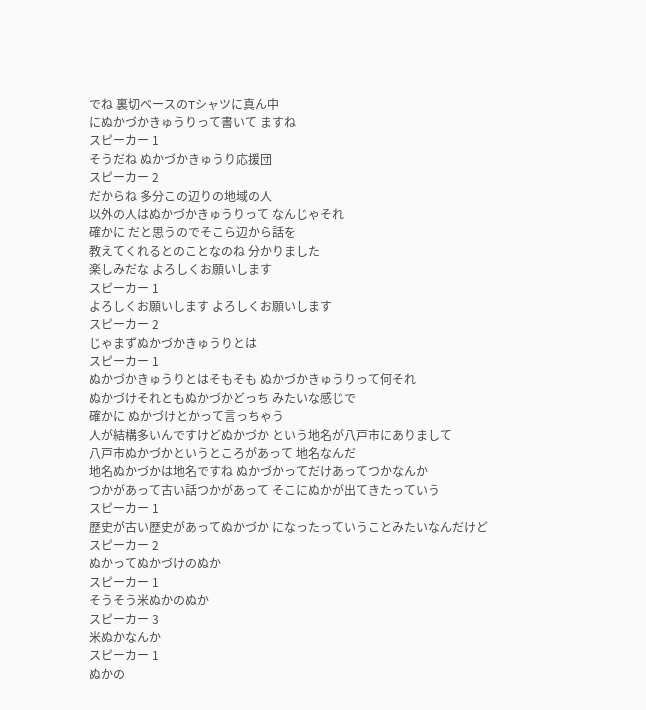でね 裏切ベースのTシャツに真ん中
にぬかづかきゅうりって書いて ますね
スピーカー 1
そうだね ぬかづかきゅうり応援団
スピーカー 2
だからね 多分この辺りの地域の人
以外の人はぬかづかきゅうりって なんじゃそれ
確かに だと思うのでそこら辺から話を
教えてくれるとのことなのね 分かりました
楽しみだな よろしくお願いします
スピーカー 1
よろしくお願いします よろしくお願いします
スピーカー 2
じゃまずぬかづかきゅうりとは
スピーカー 1
ぬかづかきゅうりとはそもそも ぬかづかきゅうりって何それ
ぬかづけそれともぬかづかどっち みたいな感じで
確かに ぬかづけとかって言っちゃう
人が結構多いんですけどぬかづか という地名が八戸市にありまして
八戸市ぬかづかというところがあって 地名なんだ
地名ぬかづかは地名ですね ぬかづかってだけあってつかなんか
つかがあって古い話つかがあって そこにぬかが出てきたっていう
スピーカー 1
歴史が古い歴史があってぬかづか になったっていうことみたいなんだけど
スピーカー 2
ぬかってぬかづけのぬか
スピーカー 1
そうそう米ぬかのぬか
スピーカー 3
米ぬかなんか
スピーカー 1
ぬかの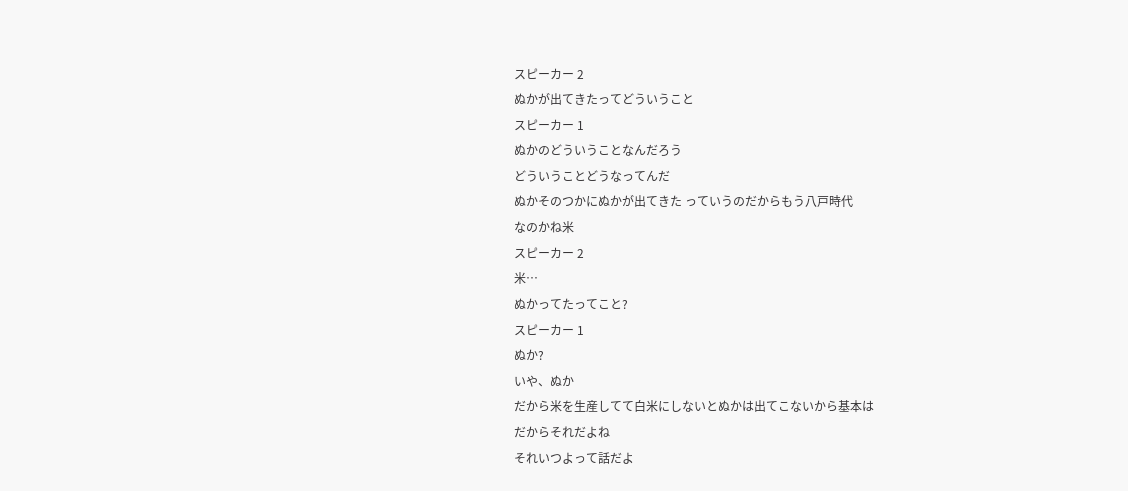スピーカー 2
ぬかが出てきたってどういうこと
スピーカー 1
ぬかのどういうことなんだろう
どういうことどうなってんだ
ぬかそのつかにぬかが出てきた っていうのだからもう八戸時代
なのかね米
スピーカー 2
米…
ぬかってたってこと?
スピーカー 1
ぬか?
いや、ぬか
だから米を生産してて白米にしないとぬかは出てこないから基本は
だからそれだよね
それいつよって話だよ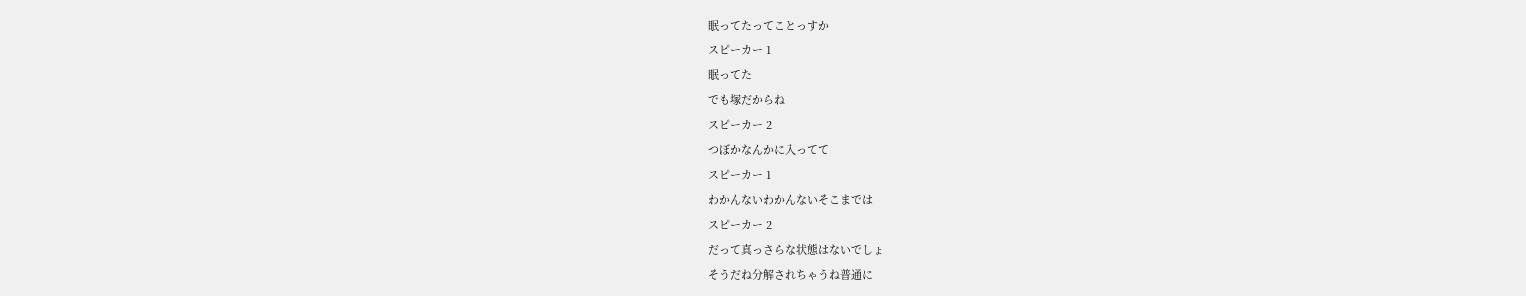眠ってたってことっすか
スピーカー 1
眠ってた
でも塚だからね
スピーカー 2
つぼかなんかに入ってて
スピーカー 1
わかんないわかんないそこまでは
スピーカー 2
だって真っさらな状態はないでしょ
そうだね分解されちゃうね普通に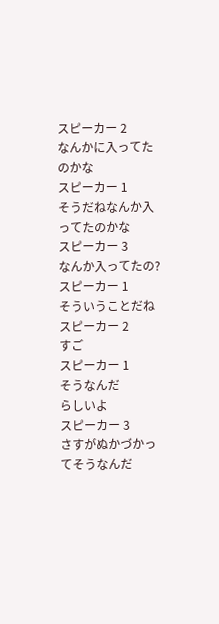スピーカー 2
なんかに入ってたのかな
スピーカー 1
そうだねなんか入ってたのかな
スピーカー 3
なんか入ってたの?
スピーカー 1
そういうことだね
スピーカー 2
すご
スピーカー 1
そうなんだ
らしいよ
スピーカー 3
さすがぬかづかってそうなんだ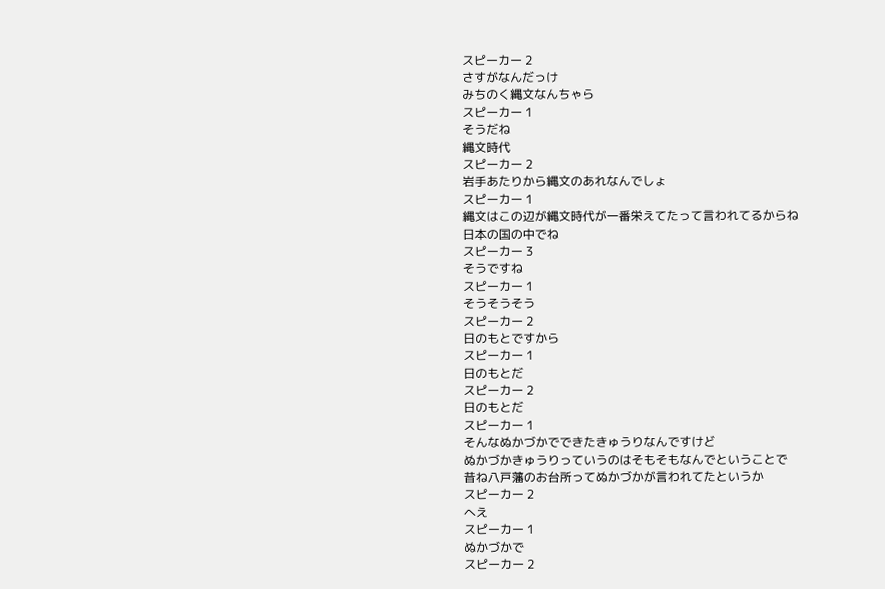スピーカー 2
さすがなんだっけ
みちのく縄文なんちゃら
スピーカー 1
そうだね
縄文時代
スピーカー 2
岩手あたりから縄文のあれなんでしょ
スピーカー 1
縄文はこの辺が縄文時代が一番栄えてたって言われてるからね
日本の国の中でね
スピーカー 3
そうですね
スピーカー 1
そうそうそう
スピーカー 2
日のもとですから
スピーカー 1
日のもとだ
スピーカー 2
日のもとだ
スピーカー 1
そんなぬかづかでできたきゅうりなんですけど
ぬかづかきゅうりっていうのはそもそもなんでということで
昔ね八戸藩のお台所ってぬかづかが言われてたというか
スピーカー 2
へえ
スピーカー 1
ぬかづかで
スピーカー 2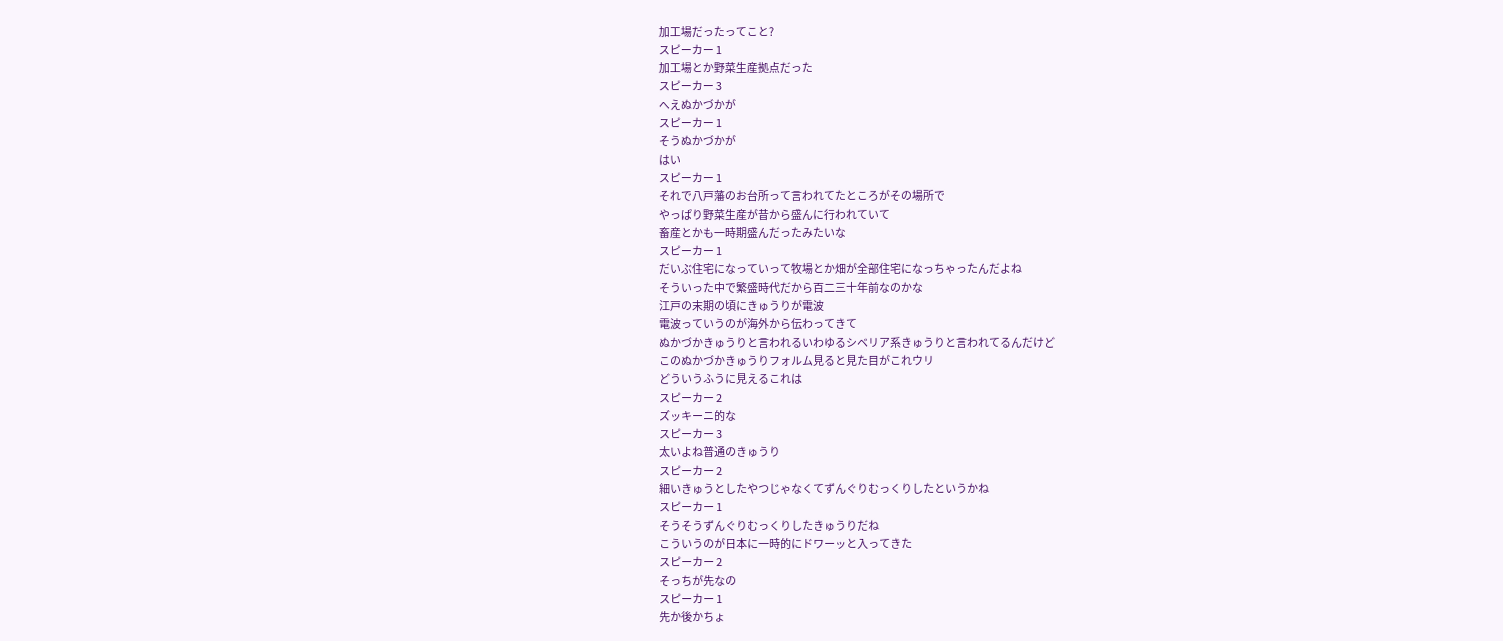加工場だったってこと?
スピーカー 1
加工場とか野菜生産拠点だった
スピーカー 3
へえぬかづかが
スピーカー 1
そうぬかづかが
はい
スピーカー 1
それで八戸藩のお台所って言われてたところがその場所で
やっぱり野菜生産が昔から盛んに行われていて
畜産とかも一時期盛んだったみたいな
スピーカー 1
だいぶ住宅になっていって牧場とか畑が全部住宅になっちゃったんだよね
そういった中で繁盛時代だから百二三十年前なのかな
江戸の末期の頃にきゅうりが電波
電波っていうのが海外から伝わってきて
ぬかづかきゅうりと言われるいわゆるシベリア系きゅうりと言われてるんだけど
このぬかづかきゅうりフォルム見ると見た目がこれウリ
どういうふうに見えるこれは
スピーカー 2
ズッキーニ的な
スピーカー 3
太いよね普通のきゅうり
スピーカー 2
細いきゅうとしたやつじゃなくてずんぐりむっくりしたというかね
スピーカー 1
そうそうずんぐりむっくりしたきゅうりだね
こういうのが日本に一時的にドワーッと入ってきた
スピーカー 2
そっちが先なの
スピーカー 1
先か後かちょ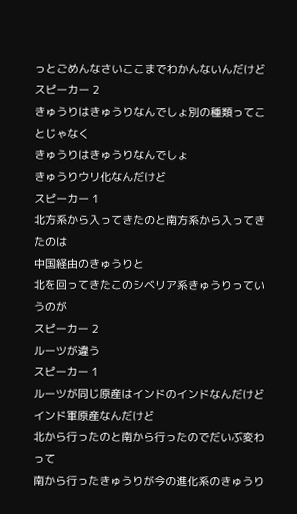っとごめんなさいここまでわかんないんだけど
スピーカー 2
きゅうりはきゅうりなんでしょ別の種類ってことじゃなく
きゅうりはきゅうりなんでしょ
きゅうりウリ化なんだけど
スピーカー 1
北方系から入ってきたのと南方系から入ってきたのは
中国経由のきゅうりと
北を回ってきたこのシベリア系きゅうりっていうのが
スピーカー 2
ルーツが違う
スピーカー 1
ルーツが同じ原産はインドのインドなんだけど
インド軍原産なんだけど
北から行ったのと南から行ったのでだいぶ変わって
南から行ったきゅうりが今の進化系のきゅうり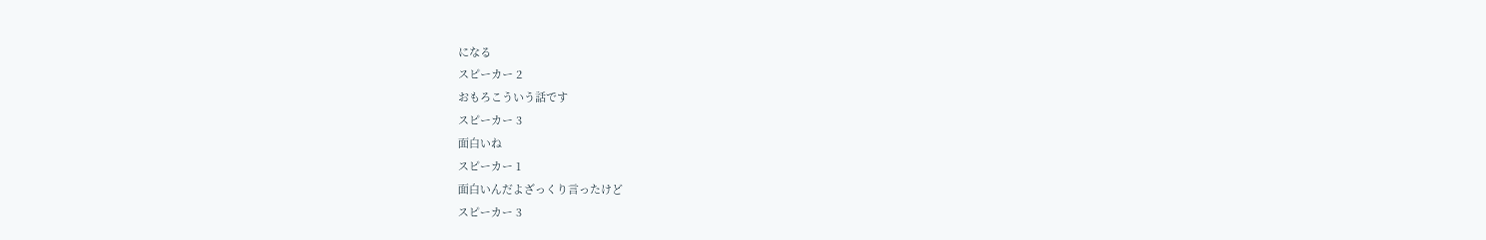になる
スピーカー 2
おもろこういう話です
スピーカー 3
面白いね
スピーカー 1
面白いんだよざっくり言ったけど
スピーカー 3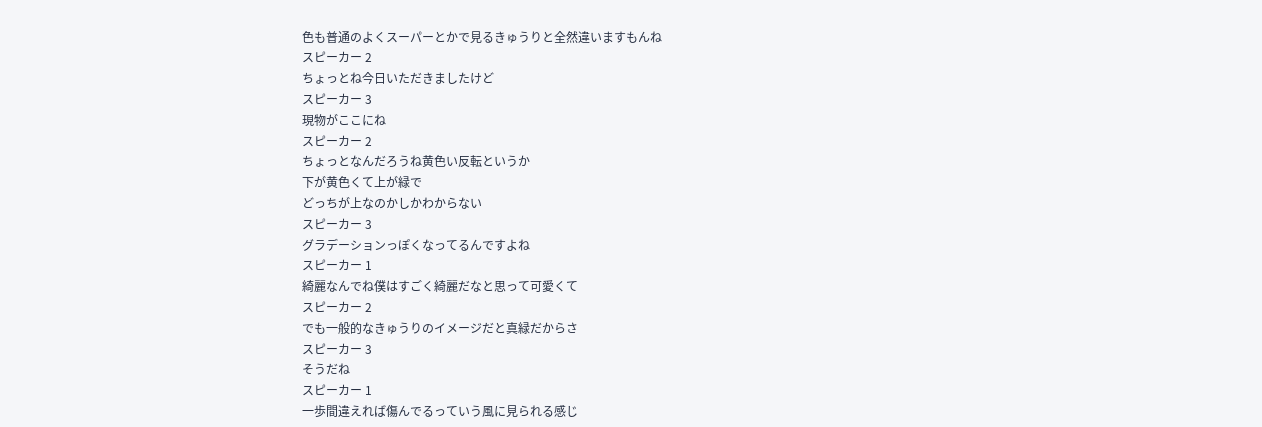色も普通のよくスーパーとかで見るきゅうりと全然違いますもんね
スピーカー 2
ちょっとね今日いただきましたけど
スピーカー 3
現物がここにね
スピーカー 2
ちょっとなんだろうね黄色い反転というか
下が黄色くて上が緑で
どっちが上なのかしかわからない
スピーカー 3
グラデーションっぽくなってるんですよね
スピーカー 1
綺麗なんでね僕はすごく綺麗だなと思って可愛くて
スピーカー 2
でも一般的なきゅうりのイメージだと真緑だからさ
スピーカー 3
そうだね
スピーカー 1
一歩間違えれば傷んでるっていう風に見られる感じ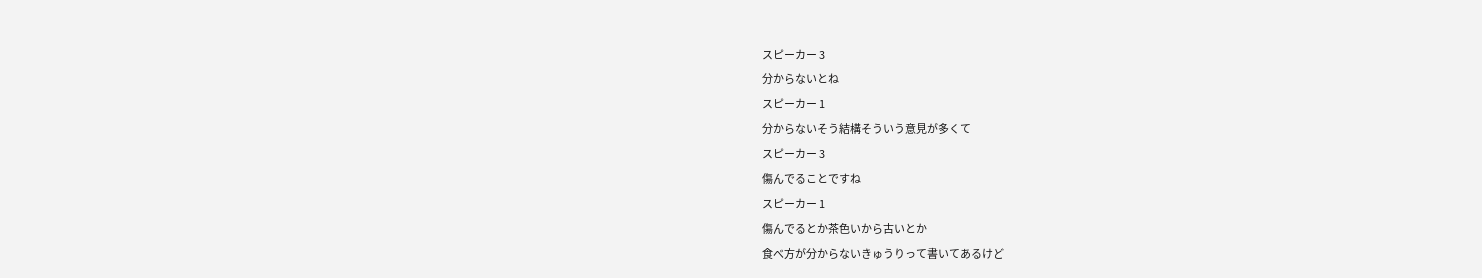スピーカー 3
分からないとね
スピーカー 1
分からないそう結構そういう意見が多くて
スピーカー 3
傷んでることですね
スピーカー 1
傷んでるとか茶色いから古いとか
食べ方が分からないきゅうりって書いてあるけど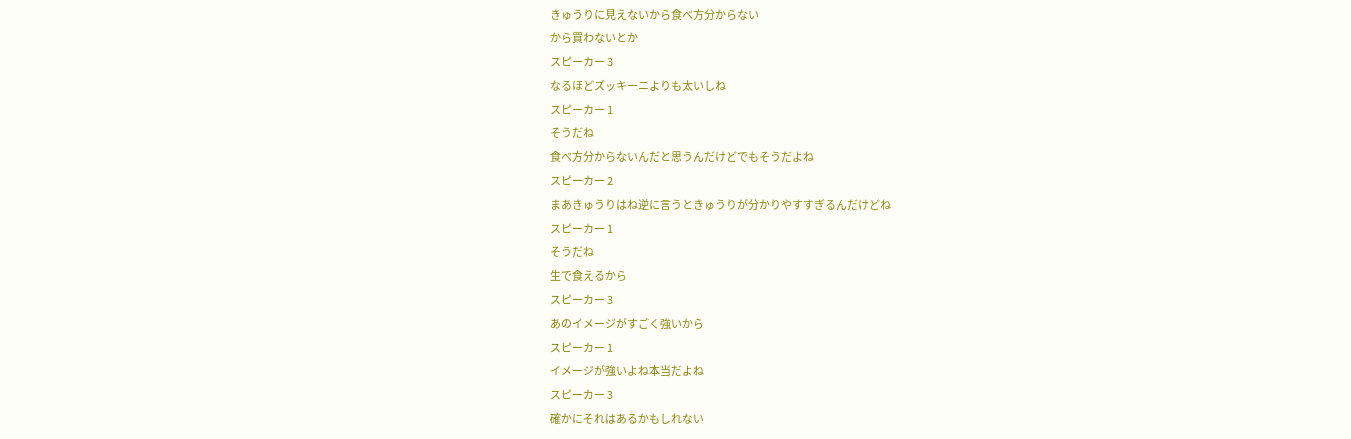きゅうりに見えないから食べ方分からない
から買わないとか
スピーカー 3
なるほどズッキーニよりも太いしね
スピーカー 1
そうだね
食べ方分からないんだと思うんだけどでもそうだよね
スピーカー 2
まあきゅうりはね逆に言うときゅうりが分かりやすすぎるんだけどね
スピーカー 1
そうだね
生で食えるから
スピーカー 3
あのイメージがすごく強いから
スピーカー 1
イメージが強いよね本当だよね
スピーカー 3
確かにそれはあるかもしれない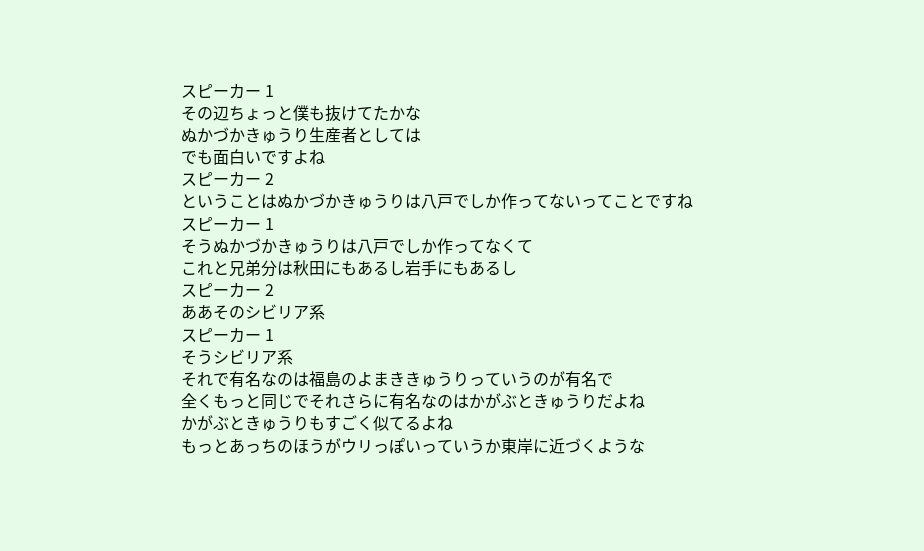スピーカー 1
その辺ちょっと僕も抜けてたかな
ぬかづかきゅうり生産者としては
でも面白いですよね
スピーカー 2
ということはぬかづかきゅうりは八戸でしか作ってないってことですね
スピーカー 1
そうぬかづかきゅうりは八戸でしか作ってなくて
これと兄弟分は秋田にもあるし岩手にもあるし
スピーカー 2
ああそのシビリア系
スピーカー 1
そうシビリア系
それで有名なのは福島のよまききゅうりっていうのが有名で
全くもっと同じでそれさらに有名なのはかがぶときゅうりだよね
かがぶときゅうりもすごく似てるよね
もっとあっちのほうがウリっぽいっていうか東岸に近づくような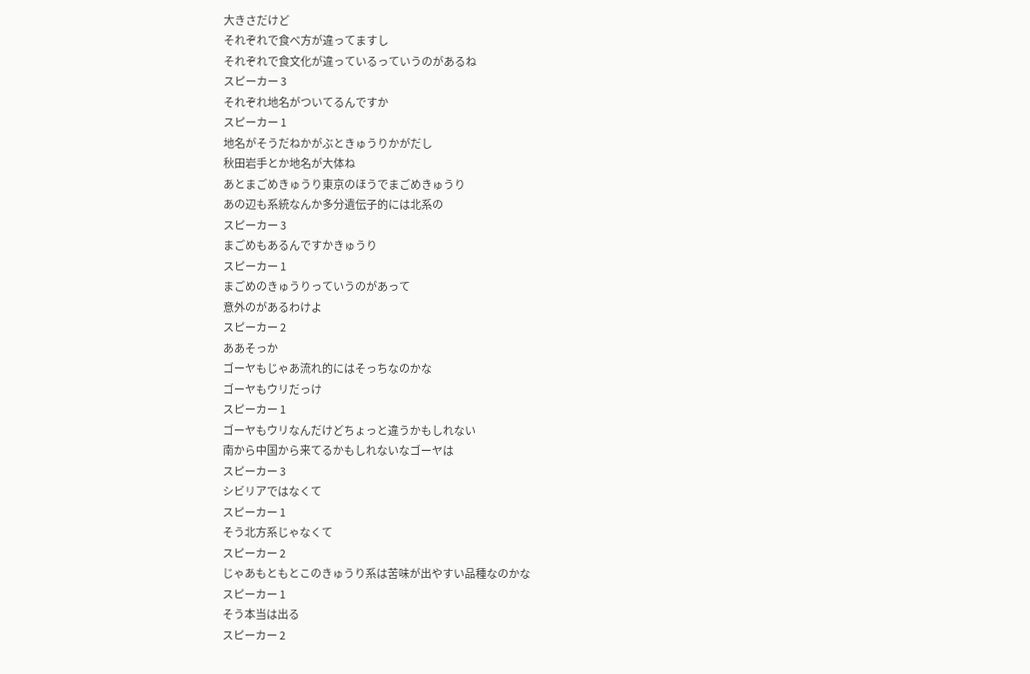大きさだけど
それぞれで食べ方が違ってますし
それぞれで食文化が違っているっていうのがあるね
スピーカー 3
それぞれ地名がついてるんですか
スピーカー 1
地名がそうだねかがぶときゅうりかがだし
秋田岩手とか地名が大体ね
あとまごめきゅうり東京のほうでまごめきゅうり
あの辺も系統なんか多分遺伝子的には北系の
スピーカー 3
まごめもあるんですかきゅうり
スピーカー 1
まごめのきゅうりっていうのがあって
意外のがあるわけよ
スピーカー 2
ああそっか
ゴーヤもじゃあ流れ的にはそっちなのかな
ゴーヤもウリだっけ
スピーカー 1
ゴーヤもウリなんだけどちょっと違うかもしれない
南から中国から来てるかもしれないなゴーヤは
スピーカー 3
シビリアではなくて
スピーカー 1
そう北方系じゃなくて
スピーカー 2
じゃあもともとこのきゅうり系は苦味が出やすい品種なのかな
スピーカー 1
そう本当は出る
スピーカー 2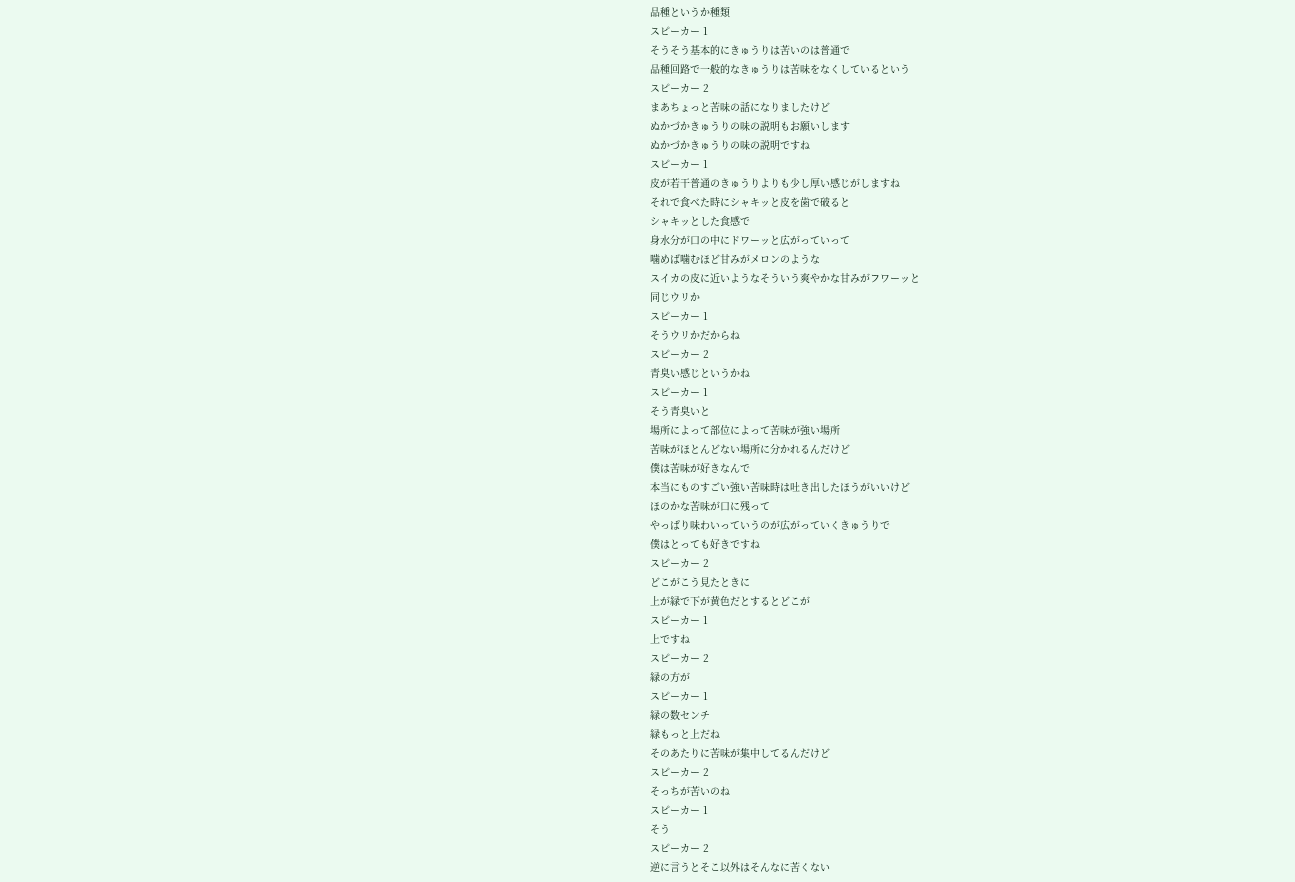品種というか種類
スピーカー 1
そうそう基本的にきゅうりは苦いのは普通で
品種回路で一般的なきゅうりは苦味をなくしているという
スピーカー 2
まあちょっと苦味の話になりましたけど
ぬかづかきゅうりの味の説明もお願いします
ぬかづかきゅうりの味の説明ですね
スピーカー 1
皮が若干普通のきゅうりよりも少し厚い感じがしますね
それで食べた時にシャキッと皮を歯で破ると
シャキッとした食感で
身水分が口の中にドワーッと広がっていって
噛めば噛むほど甘みがメロンのような
スイカの皮に近いようなそういう爽やかな甘みがフワーッと
同じウリか
スピーカー 1
そうウリかだからね
スピーカー 2
青臭い感じというかね
スピーカー 1
そう青臭いと
場所によって部位によって苦味が強い場所
苦味がほとんどない場所に分かれるんだけど
僕は苦味が好きなんで
本当にものすごい強い苦味時は吐き出したほうがいいけど
ほのかな苦味が口に残って
やっぱり味わいっていうのが広がっていくきゅうりで
僕はとっても好きですね
スピーカー 2
どこがこう見たときに
上が緑で下が黄色だとするとどこが
スピーカー 1
上ですね
スピーカー 2
緑の方が
スピーカー 1
緑の数センチ
緑もっと上だね
そのあたりに苦味が集中してるんだけど
スピーカー 2
そっちが苦いのね
スピーカー 1
そう
スピーカー 2
逆に言うとそこ以外はそんなに苦くない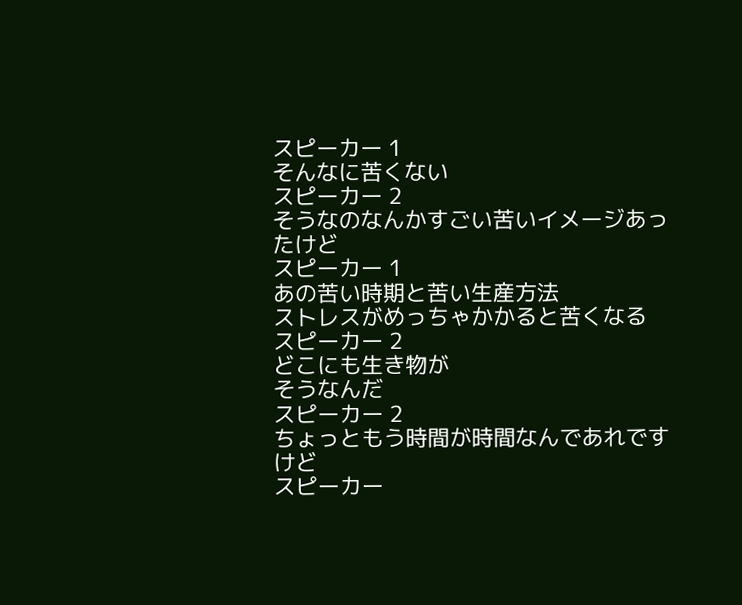スピーカー 1
そんなに苦くない
スピーカー 2
そうなのなんかすごい苦いイメージあったけど
スピーカー 1
あの苦い時期と苦い生産方法
ストレスがめっちゃかかると苦くなる
スピーカー 2
どこにも生き物が
そうなんだ
スピーカー 2
ちょっともう時間が時間なんであれですけど
スピーカー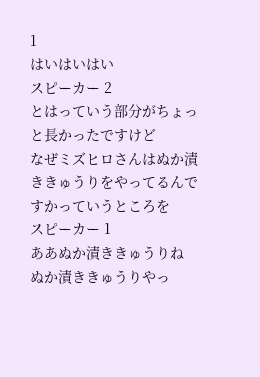1
はいはいはい
スピーカー 2
とはっていう部分がちょっと長かったですけど
なぜミズヒロさんはぬか漬ききゅうりをやってるんですかっていうところを
スピーカー 1
ああぬか漬ききゅうりね
ぬか漬ききゅうりやっ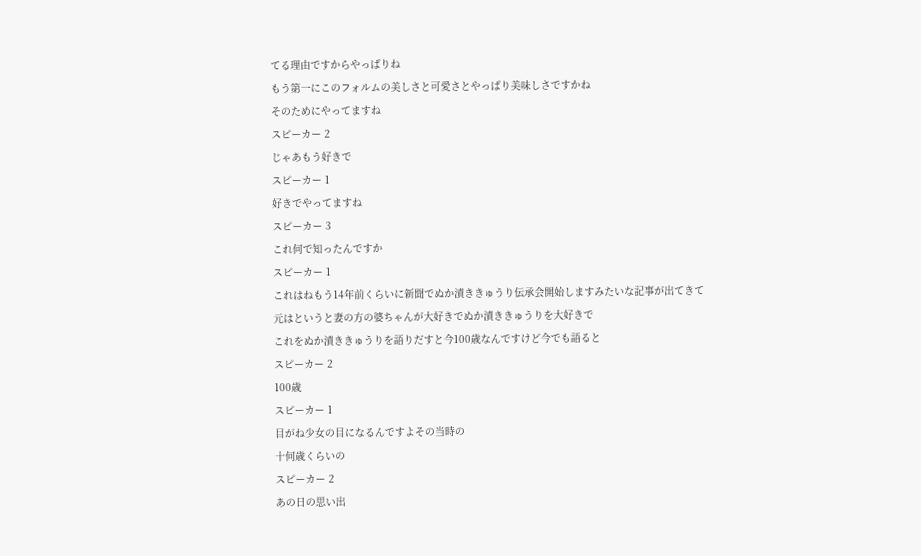てる理由ですからやっぱりね
もう第一にこのフォルムの美しさと可愛さとやっぱり美味しさですかね
そのためにやってますね
スピーカー 2
じゃあもう好きで
スピーカー 1
好きでやってますね
スピーカー 3
これ何で知ったんですか
スピーカー 1
これはねもう14年前くらいに新聞でぬか漬ききゅうり伝承会開始しますみたいな記事が出てきて
元はというと妻の方の婆ちゃんが大好きでぬか漬ききゅうりを大好きで
これをぬか漬ききゅうりを語りだすと今100歳なんですけど今でも語ると
スピーカー 2
100歳
スピーカー 1
目がね少女の目になるんですよその当時の
十何歳くらいの
スピーカー 2
あの日の思い出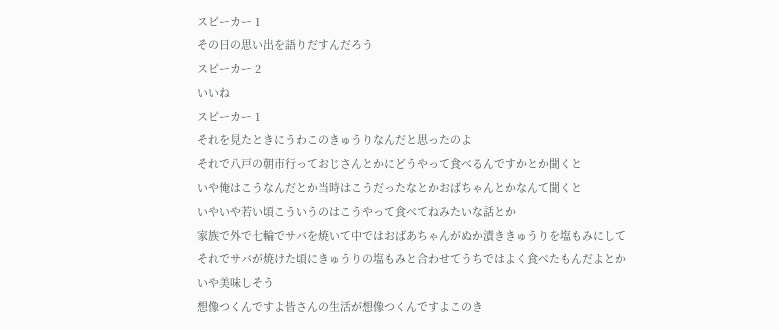スピーカー 1
その日の思い出を語りだすんだろう
スピーカー 2
いいね
スピーカー 1
それを見たときにうわこのきゅうりなんだと思ったのよ
それで八戸の朝市行っておじさんとかにどうやって食べるんですかとか聞くと
いや俺はこうなんだとか当時はこうだったなとかおばちゃんとかなんて聞くと
いやいや若い頃こういうのはこうやって食べてねみたいな話とか
家族で外で七輪でサバを焼いて中ではおばあちゃんがぬか漬ききゅうりを塩もみにして
それでサバが焼けた頃にきゅうりの塩もみと合わせてうちではよく食べたもんだよとか
いや美味しそう
想像つくんですよ皆さんの生活が想像つくんですよこのき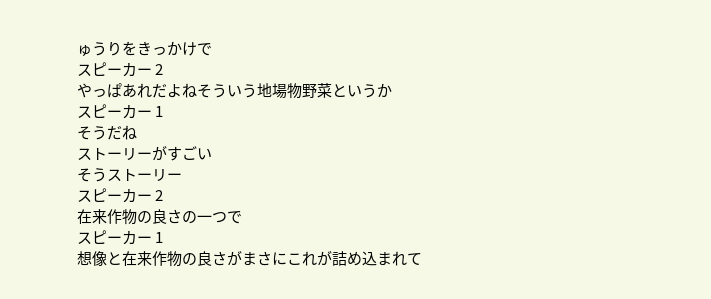ゅうりをきっかけで
スピーカー 2
やっぱあれだよねそういう地場物野菜というか
スピーカー 1
そうだね
ストーリーがすごい
そうストーリー
スピーカー 2
在来作物の良さの一つで
スピーカー 1
想像と在来作物の良さがまさにこれが詰め込まれて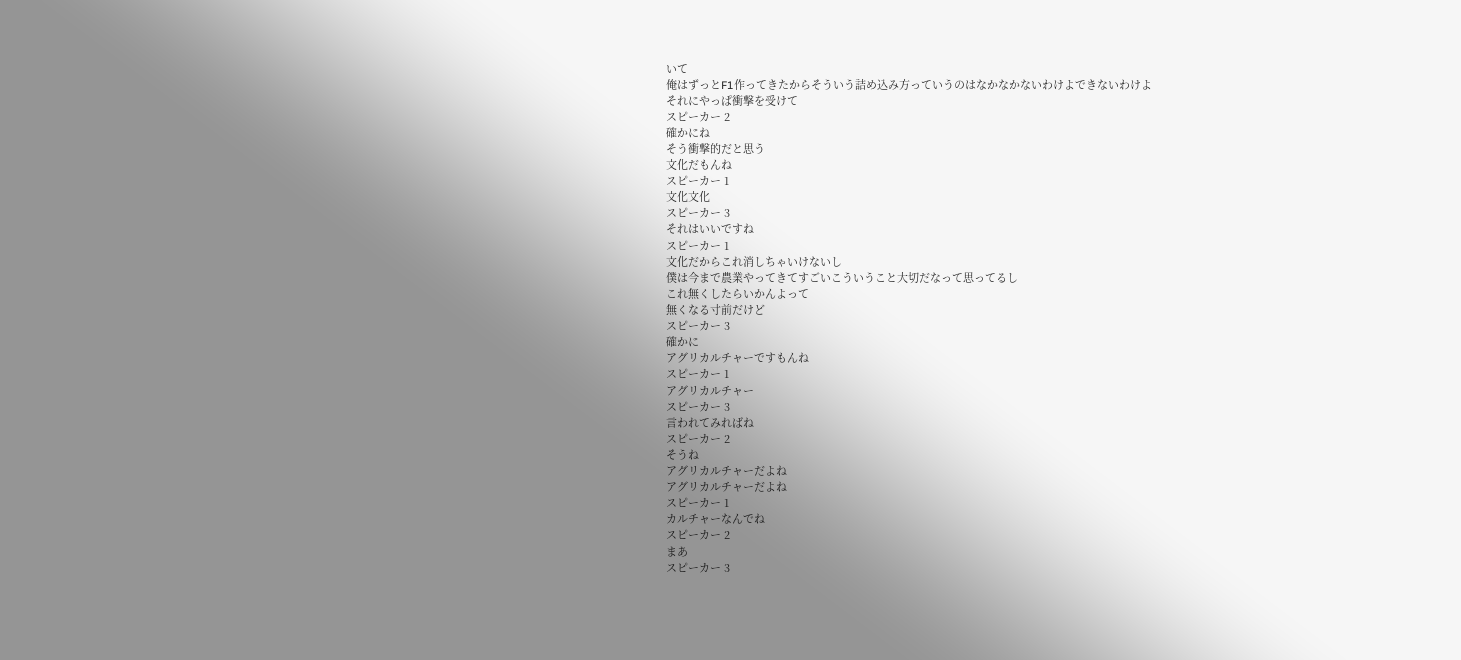いて
俺はずっとF1作ってきたからそういう詰め込み方っていうのはなかなかないわけよできないわけよ
それにやっぱ衝撃を受けて
スピーカー 2
確かにね
そう衝撃的だと思う
文化だもんね
スピーカー 1
文化文化
スピーカー 3
それはいいですね
スピーカー 1
文化だからこれ消しちゃいけないし
僕は今まで農業やってきてすごいこういうこと大切だなって思ってるし
これ無くしたらいかんよって
無くなる寸前だけど
スピーカー 3
確かに
アグリカルチャーですもんね
スピーカー 1
アグリカルチャー
スピーカー 3
言われてみればね
スピーカー 2
そうね
アグリカルチャーだよね
アグリカルチャーだよね
スピーカー 1
カルチャーなんでね
スピーカー 2
まあ
スピーカー 3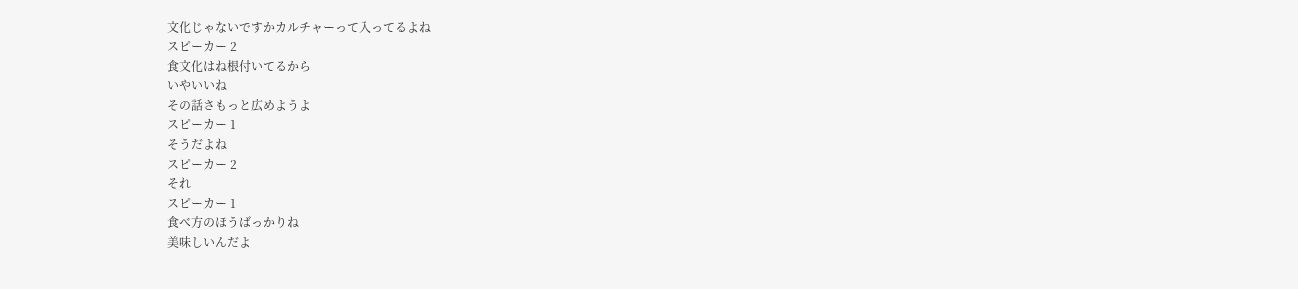文化じゃないですかカルチャーって入ってるよね
スピーカー 2
食文化はね根付いてるから
いやいいね
その話さもっと広めようよ
スピーカー 1
そうだよね
スピーカー 2
それ
スピーカー 1
食べ方のほうばっかりね
美味しいんだよ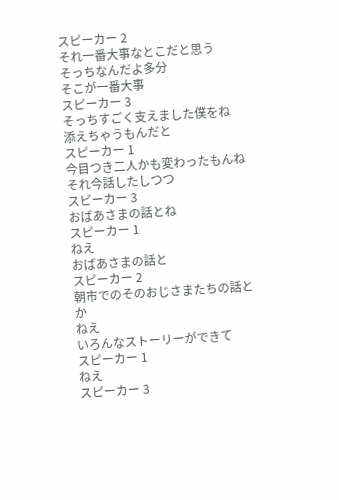スピーカー 2
それ一番大事なとこだと思う
そっちなんだよ多分
そこが一番大事
スピーカー 3
そっちすごく支えました僕をね
添えちゃうもんだと
スピーカー 1
今目つき二人かも変わったもんね
それ今話したしつつ
スピーカー 3
おばあさまの話とね
スピーカー 1
ねえ
おばあさまの話と
スピーカー 2
朝市でのそのおじさまたちの話とか
ねえ
いろんなストーリーができて
スピーカー 1
ねえ
スピーカー 3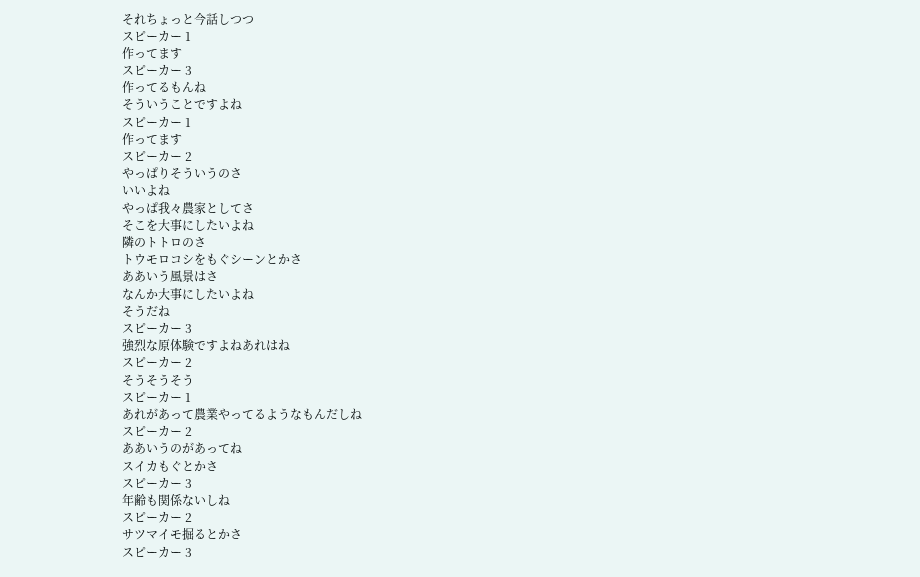それちょっと今話しつつ
スピーカー 1
作ってます
スピーカー 3
作ってるもんね
そういうことですよね
スピーカー 1
作ってます
スピーカー 2
やっぱりそういうのさ
いいよね
やっぱ我々農家としてさ
そこを大事にしたいよね
隣のトトロのさ
トウモロコシをもぐシーンとかさ
ああいう風景はさ
なんか大事にしたいよね
そうだね
スピーカー 3
強烈な原体験ですよねあれはね
スピーカー 2
そうそうそう
スピーカー 1
あれがあって農業やってるようなもんだしね
スピーカー 2
ああいうのがあってね
スイカもぐとかさ
スピーカー 3
年齢も関係ないしね
スピーカー 2
サツマイモ掘るとかさ
スピーカー 3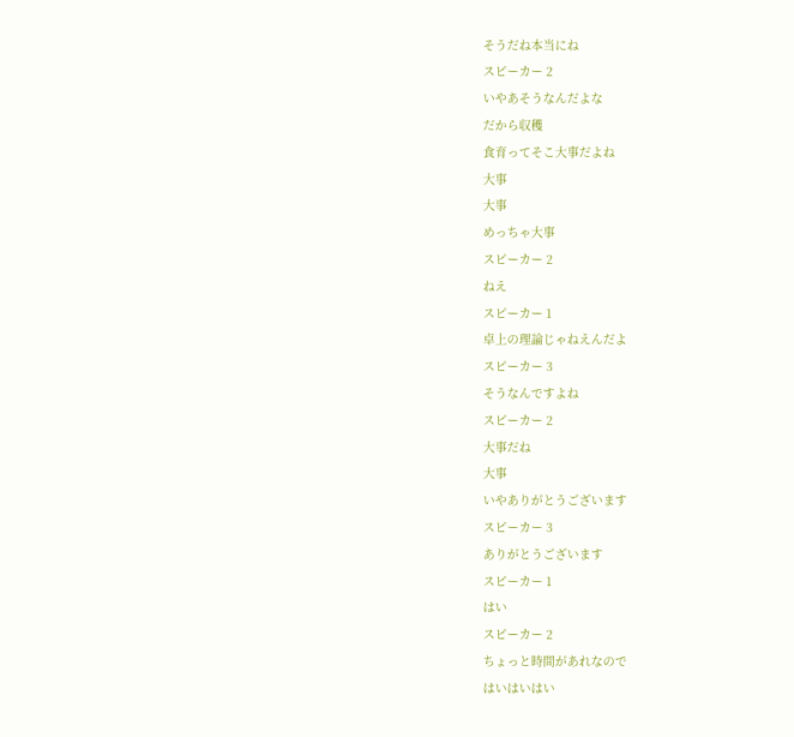そうだね本当にね
スピーカー 2
いやあそうなんだよな
だから収穫
食育ってそこ大事だよね
大事
大事
めっちゃ大事
スピーカー 2
ねえ
スピーカー 1
卓上の理論じゃねえんだよ
スピーカー 3
そうなんですよね
スピーカー 2
大事だね
大事
いやありがとうございます
スピーカー 3
ありがとうございます
スピーカー 1
はい
スピーカー 2
ちょっと時間があれなので
はいはいはい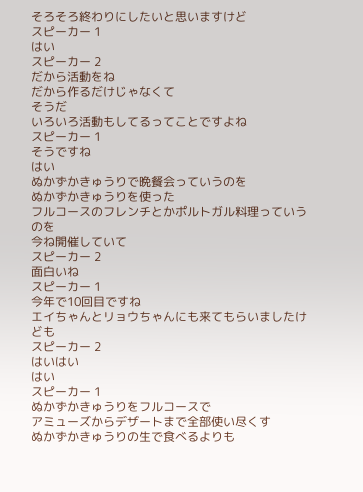そろそろ終わりにしたいと思いますけど
スピーカー 1
はい
スピーカー 2
だから活動をね
だから作るだけじゃなくて
そうだ
いろいろ活動もしてるってことですよね
スピーカー 1
そうですね
はい
ぬかずかきゅうりで晩餐会っていうのを
ぬかずかきゅうりを使った
フルコースのフレンチとかポルトガル料理っていうのを
今ね開催していて
スピーカー 2
面白いね
スピーカー 1
今年で10回目ですね
エイちゃんとリョウちゃんにも来てもらいましたけども
スピーカー 2
はいはい
はい
スピーカー 1
ぬかずかきゅうりをフルコースで
アミューズからデザートまで全部使い尽くす
ぬかずかきゅうりの生で食べるよりも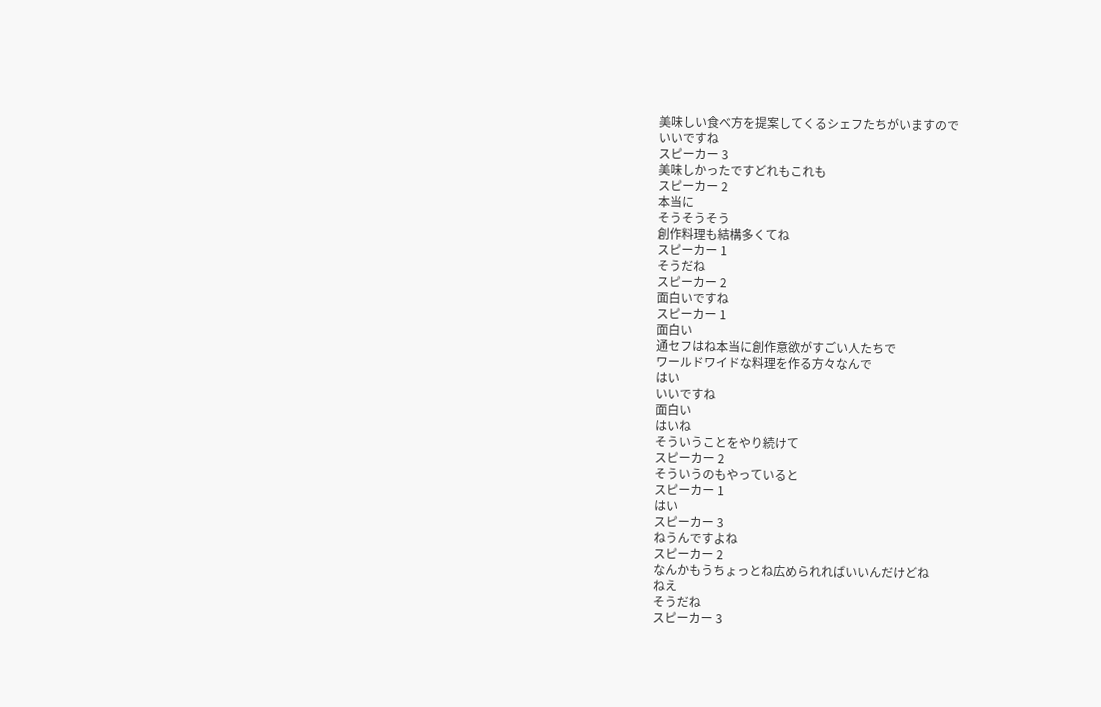美味しい食べ方を提案してくるシェフたちがいますので
いいですね
スピーカー 3
美味しかったですどれもこれも
スピーカー 2
本当に
そうそうそう
創作料理も結構多くてね
スピーカー 1
そうだね
スピーカー 2
面白いですね
スピーカー 1
面白い
通セフはね本当に創作意欲がすごい人たちで
ワールドワイドな料理を作る方々なんで
はい
いいですね
面白い
はいね
そういうことをやり続けて
スピーカー 2
そういうのもやっていると
スピーカー 1
はい
スピーカー 3
ねうんですよね
スピーカー 2
なんかもうちょっとね広められればいいんだけどね
ねえ
そうだね
スピーカー 3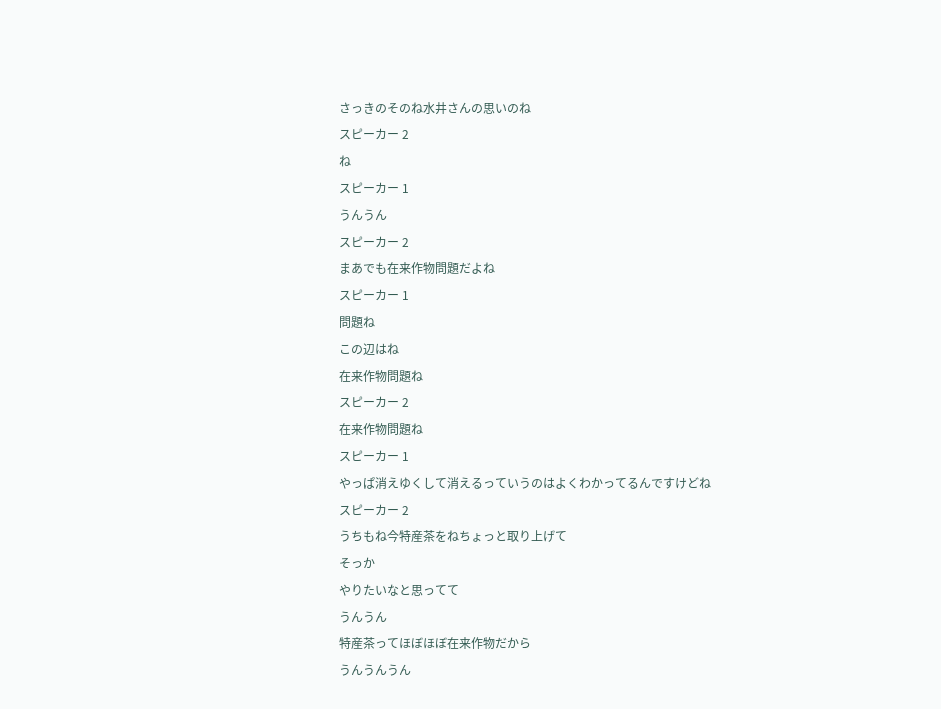さっきのそのね水井さんの思いのね
スピーカー 2
ね
スピーカー 1
うんうん
スピーカー 2
まあでも在来作物問題だよね
スピーカー 1
問題ね
この辺はね
在来作物問題ね
スピーカー 2
在来作物問題ね
スピーカー 1
やっぱ消えゆくして消えるっていうのはよくわかってるんですけどね
スピーカー 2
うちもね今特産茶をねちょっと取り上げて
そっか
やりたいなと思ってて
うんうん
特産茶ってほぼほぼ在来作物だから
うんうんうん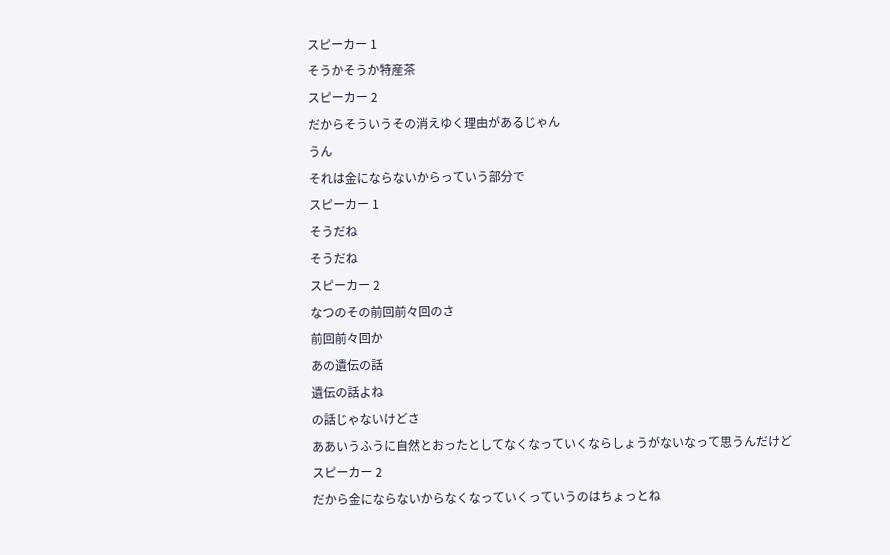スピーカー 1
そうかそうか特産茶
スピーカー 2
だからそういうその消えゆく理由があるじゃん
うん
それは金にならないからっていう部分で
スピーカー 1
そうだね
そうだね
スピーカー 2
なつのその前回前々回のさ
前回前々回か
あの遺伝の話
遺伝の話よね
の話じゃないけどさ
ああいうふうに自然とおったとしてなくなっていくならしょうがないなって思うんだけど
スピーカー 2
だから金にならないからなくなっていくっていうのはちょっとね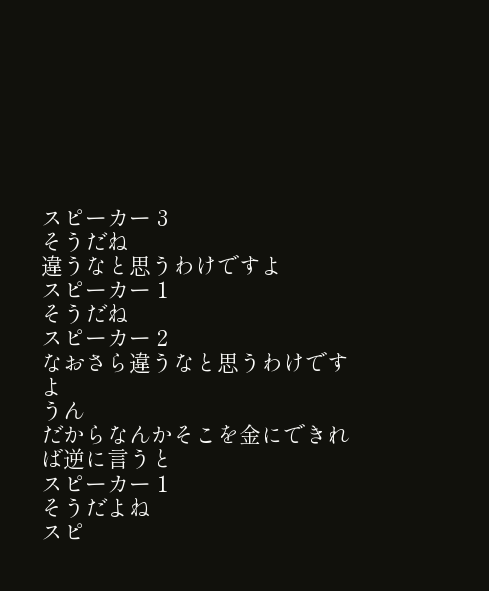スピーカー 3
そうだね
違うなと思うわけですよ
スピーカー 1
そうだね
スピーカー 2
なおさら違うなと思うわけですよ
うん
だからなんかそこを金にできれば逆に言うと
スピーカー 1
そうだよね
スピ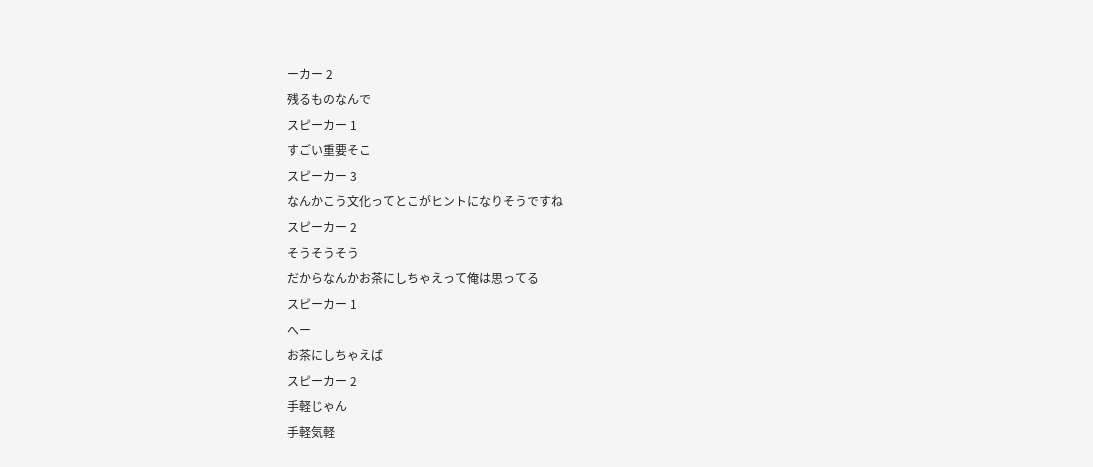ーカー 2
残るものなんで
スピーカー 1
すごい重要そこ
スピーカー 3
なんかこう文化ってとこがヒントになりそうですね
スピーカー 2
そうそうそう
だからなんかお茶にしちゃえって俺は思ってる
スピーカー 1
へー
お茶にしちゃえば
スピーカー 2
手軽じゃん
手軽気軽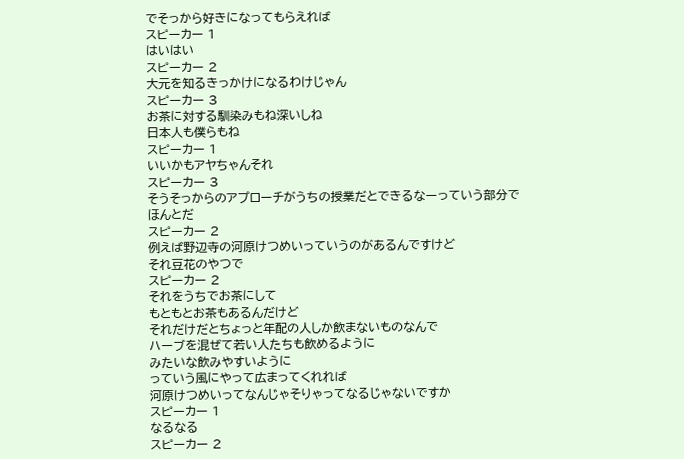でそっから好きになってもらえれば
スピーカー 1
はいはい
スピーカー 2
大元を知るきっかけになるわけじゃん
スピーカー 3
お茶に対する馴染みもね深いしね
日本人も僕らもね
スピーカー 1
いいかもアヤちゃんそれ
スピーカー 3
そうそっからのアプローチがうちの授業だとできるなーっていう部分で
ほんとだ
スピーカー 2
例えば野辺寺の河原けつめいっていうのがあるんですけど
それ豆花のやつで
スピーカー 2
それをうちでお茶にして
もともとお茶もあるんだけど
それだけだとちょっと年配の人しか飲まないものなんで
ハーブを混ぜて若い人たちも飲めるように
みたいな飲みやすいように
っていう風にやって広まってくれれば
河原けつめいってなんじゃそりゃってなるじゃないですか
スピーカー 1
なるなる
スピーカー 2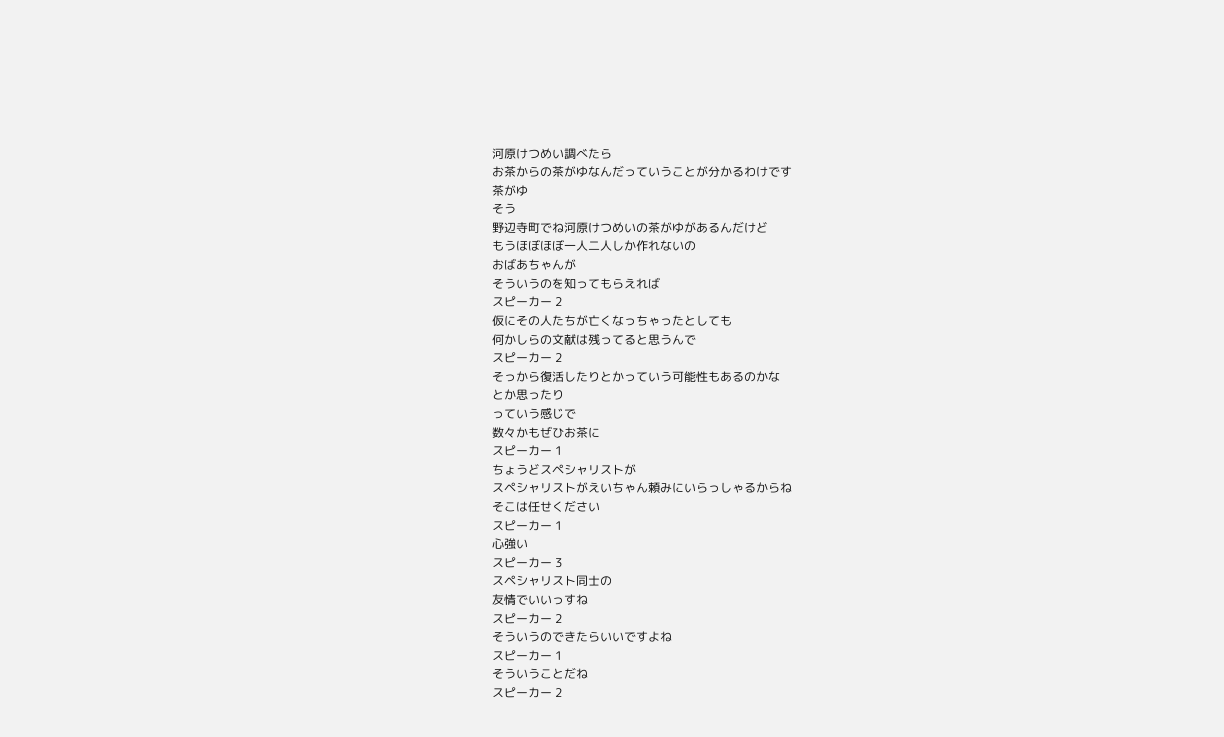河原けつめい調べたら
お茶からの茶がゆなんだっていうことが分かるわけです
茶がゆ
そう
野辺寺町でね河原けつめいの茶がゆがあるんだけど
もうほぼほぼ一人二人しか作れないの
おばあちゃんが
そういうのを知ってもらえれば
スピーカー 2
仮にその人たちが亡くなっちゃったとしても
何かしらの文献は残ってると思うんで
スピーカー 2
そっから復活したりとかっていう可能性もあるのかな
とか思ったり
っていう感じで
数々かもぜひお茶に
スピーカー 1
ちょうどスペシャリストが
スペシャリストがえいちゃん頼みにいらっしゃるからね
そこは任せください
スピーカー 1
心強い
スピーカー 3
スペシャリスト同士の
友情でいいっすね
スピーカー 2
そういうのできたらいいですよね
スピーカー 1
そういうことだね
スピーカー 2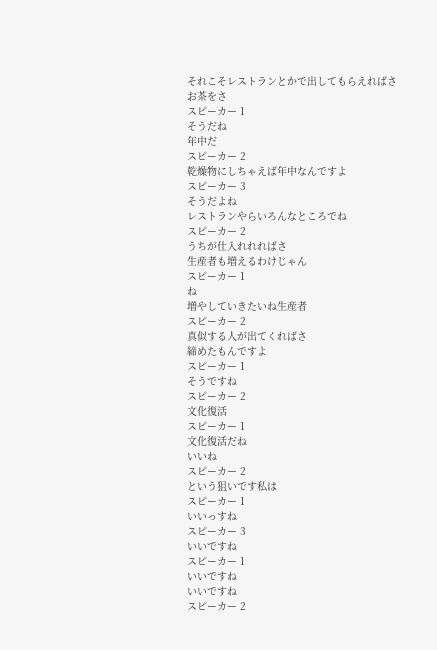それこそレストランとかで出してもらえればさ
お茶をさ
スピーカー 1
そうだね
年中だ
スピーカー 2
乾燥物にしちゃえば年中なんですよ
スピーカー 3
そうだよね
レストランやらいろんなところでね
スピーカー 2
うちが仕入れれればさ
生産者も増えるわけじゃん
スピーカー 1
ね
増やしていきたいね生産者
スピーカー 2
真似する人が出てくればさ
締めたもんですよ
スピーカー 1
そうですね
スピーカー 2
文化復活
スピーカー 1
文化復活だね
いいね
スピーカー 2
という狙いです私は
スピーカー 1
いいっすね
スピーカー 3
いいですね
スピーカー 1
いいですね
いいですね
スピーカー 2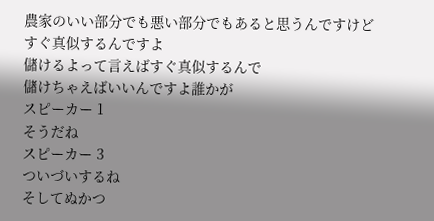農家のいい部分でも悪い部分でもあると思うんですけど
すぐ真似するんですよ
儲けるよって言えばすぐ真似するんで
儲けちゃえばいいんですよ誰かが
スピーカー 1
そうだね
スピーカー 3
ついづいするね
そしてぬかつ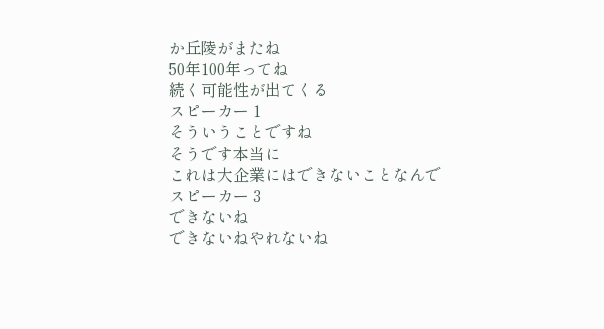か丘陵がまたね
50年100年ってね
続く可能性が出てくる
スピーカー 1
そういうことですね
そうです本当に
これは大企業にはできないことなんで
スピーカー 3
できないね
できないねやれないね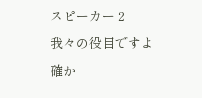スピーカー 2
我々の役目ですよ
確か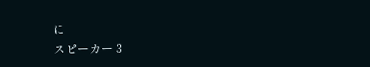に
スピーカー 3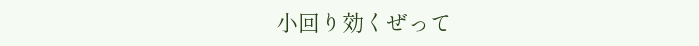小回り効くぜって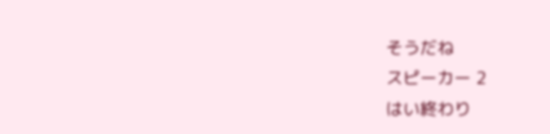そうだね
スピーカー 2
はい終わり